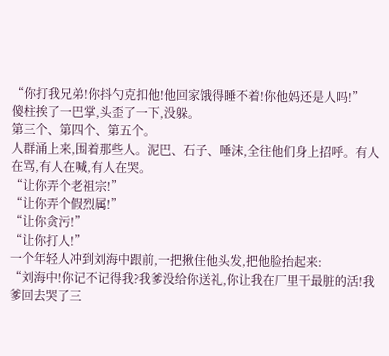“你打我兄弟!你抖勺克扣他!他回家饿得睡不着!你他妈还是人吗!”
傻柱挨了一巴掌,头歪了一下,没躲。
第三个、第四个、第五个。
人群涌上来,围着那些人。泥巴、石子、唾沫,全往他们身上招呼。有人在骂,有人在喊,有人在哭。
“让你弄个老祖宗!”
“让你弄个假烈属!”
“让你贪污!”
“让你打人!”
一个年轻人冲到刘海中跟前,一把揪住他头发,把他脸抬起来:
“刘海中!你记不记得我?我爹没给你送礼,你让我在厂里干最脏的活!我爹回去哭了三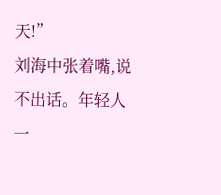天!”
刘海中张着嘴,说不出话。年轻人一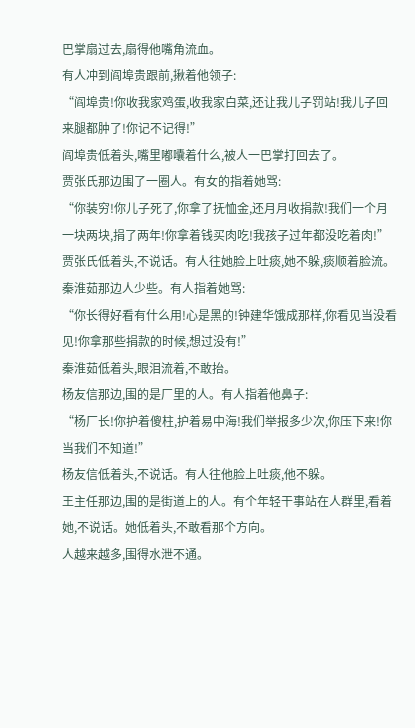巴掌扇过去,扇得他嘴角流血。
有人冲到阎埠贵跟前,揪着他领子:
“阎埠贵!你收我家鸡蛋,收我家白菜,还让我儿子罚站!我儿子回来腿都肿了!你记不记得!”
阎埠贵低着头,嘴里嘟囔着什么,被人一巴掌打回去了。
贾张氏那边围了一圈人。有女的指着她骂:
“你装穷!你儿子死了,你拿了抚恤金,还月月收捐款!我们一个月一块两块,捐了两年!你拿着钱买肉吃!我孩子过年都没吃着肉!”
贾张氏低着头,不说话。有人往她脸上吐痰,她不躲,痰顺着脸流。
秦淮茹那边人少些。有人指着她骂:
“你长得好看有什么用!心是黑的!钟建华饿成那样,你看见当没看见!你拿那些捐款的时候,想过没有!”
秦淮茹低着头,眼泪流着,不敢抬。
杨友信那边,围的是厂里的人。有人指着他鼻子:
“杨厂长!你护着傻柱,护着易中海!我们举报多少次,你压下来!你当我们不知道!”
杨友信低着头,不说话。有人往他脸上吐痰,他不躲。
王主任那边,围的是街道上的人。有个年轻干事站在人群里,看着她,不说话。她低着头,不敢看那个方向。
人越来越多,围得水泄不通。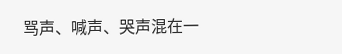骂声、喊声、哭声混在一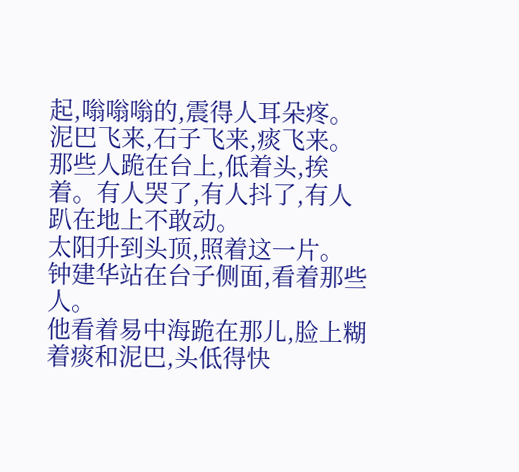起,嗡嗡嗡的,震得人耳朵疼。
泥巴飞来,石子飞来,痰飞来。
那些人跪在台上,低着头,挨着。有人哭了,有人抖了,有人趴在地上不敢动。
太阳升到头顶,照着这一片。
钟建华站在台子侧面,看着那些人。
他看着易中海跪在那儿,脸上糊着痰和泥巴,头低得快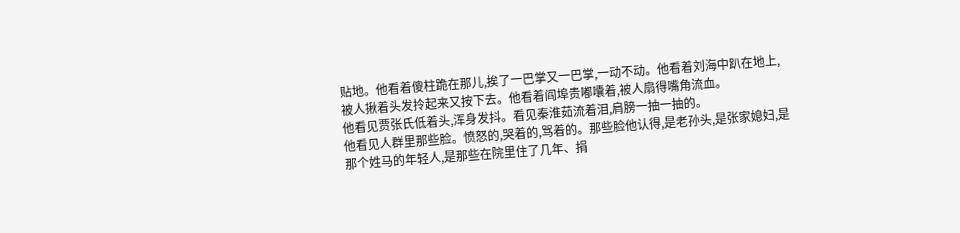贴地。他看着傻柱跪在那儿,挨了一巴掌又一巴掌,一动不动。他看着刘海中趴在地上,被人揪着头发拎起来又按下去。他看着阎埠贵嘟囔着,被人扇得嘴角流血。
他看见贾张氏低着头,浑身发抖。看见秦淮茹流着泪,肩膀一抽一抽的。
他看见人群里那些脸。愤怒的,哭着的,骂着的。那些脸他认得,是老孙头,是张家媳妇,是那个姓马的年轻人,是那些在院里住了几年、捐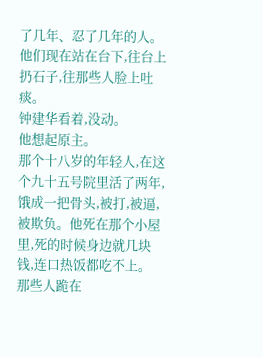了几年、忍了几年的人。
他们现在站在台下,往台上扔石子,往那些人脸上吐痰。
钟建华看着,没动。
他想起原主。
那个十八岁的年轻人,在这个九十五号院里活了两年,饿成一把骨头,被打,被逼,被欺负。他死在那个小屋里,死的时候身边就几块钱,连口热饭都吃不上。
那些人跪在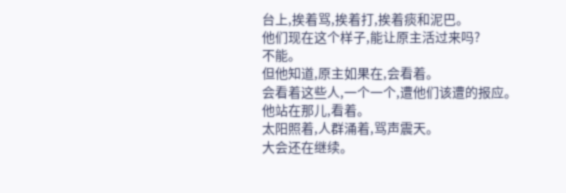台上,挨着骂,挨着打,挨着痰和泥巴。
他们现在这个样子,能让原主活过来吗?
不能。
但他知道,原主如果在,会看着。
会看着这些人,一个一个,遭他们该遭的报应。
他站在那儿,看着。
太阳照着,人群涌着,骂声震天。
大会还在继续。